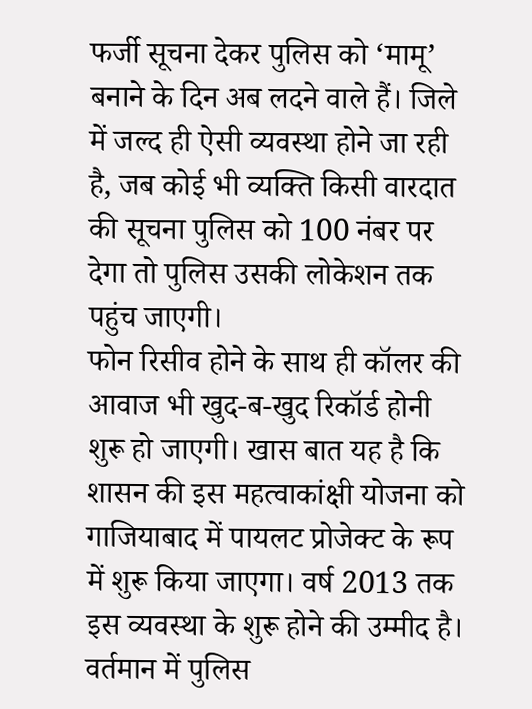फर्जी सूचना देकर पुलिस को ‘मामू’ बनाने के दिन अब लदने वाले हैं। जिले में जल्द ही ऐसी व्यवस्था होने जा रही है, जब कोई भी व्यक्ति किसी वारदात की सूचना पुलिस को 100 नंबर पर देगा तो पुलिस उसकी लोकेशन तक पहुंच जाएगी।
फोन रिसीव होने के साथ ही कॉलर की आवाज भी खुद-ब-खुद रिकॉर्ड होनी शुरू हो जाएगी। खास बात यह है कि शासन की इस महत्वाकांक्षी योजना को गाजियाबाद में पायलट प्रोजेक्ट के रूप में शुरू किया जाएगा। वर्ष 2013 तक इस व्यवस्था के शुरू होने की उम्मीद है।
वर्तमान में पुलिस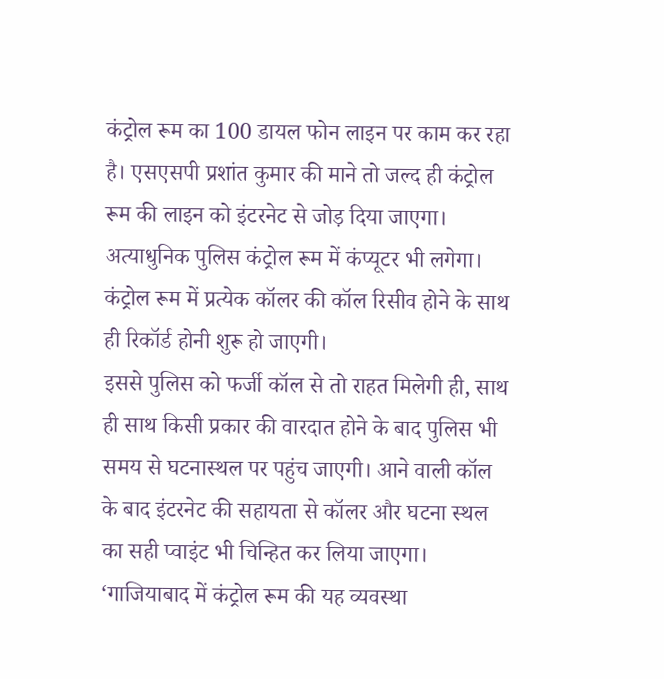कंट्रोल रूम का 100 डायल फोन लाइन पर काम कर रहा है। एसएसपी प्रशांत कुमार की माने तो जल्द ही कंट्रोल रूम की लाइन को इंटरनेट से जोड़ दिया जाएगा। अत्याधुनिक पुलिस कंट्रोल रूम में कंप्यूटर भी लगेगा। कंट्रोल रूम में प्रत्येक कॉलर की कॉल रिसीव होने के साथ ही रिकॉर्ड होनी शुरू हो जाएगी।
इससे पुलिस को फर्जी कॉल से तो राहत मिलेगी ही, साथ ही साथ किसी प्रकार की वारदात होने के बाद पुलिस भी समय से घटनास्थल पर पहुंच जाएगी। आने वाली कॉल के बाद इंटरनेट की सहायता से कॉलर और घटना स्थल का सही प्वाइंट भी चिन्हित कर लिया जाएगा।
‘गाजियाबाद में कंट्रोल रूम की यह व्यवस्था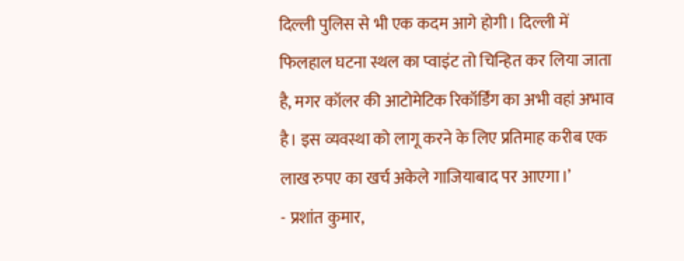दिल्ली पुलिस से भी एक कदम आगे होगी। दिल्ली में फिलहाल घटना स्थल का प्वाइंट तो चिन्हित कर लिया जाता है, मगर कॉलर की आटोमेटिक रिकॉर्डिंग का अभी वहां अभाव है। इस व्यवस्था को लागू करने के लिए प्रतिमाह करीब एक लाख रुपए का खर्च अकेले गाजियाबाद पर आएगा।’
- प्रशांत कुमार,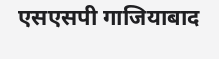एसएसपी गाजियाबाद